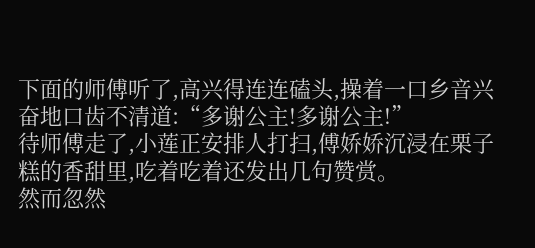下面的师傅听了,高兴得连连磕头,操着一口乡音兴奋地口齿不清道:“多谢公主!多谢公主!”
待师傅走了,小莲正安排人打扫,傅娇娇沉浸在栗子糕的香甜里,吃着吃着还发出几句赞赏。
然而忽然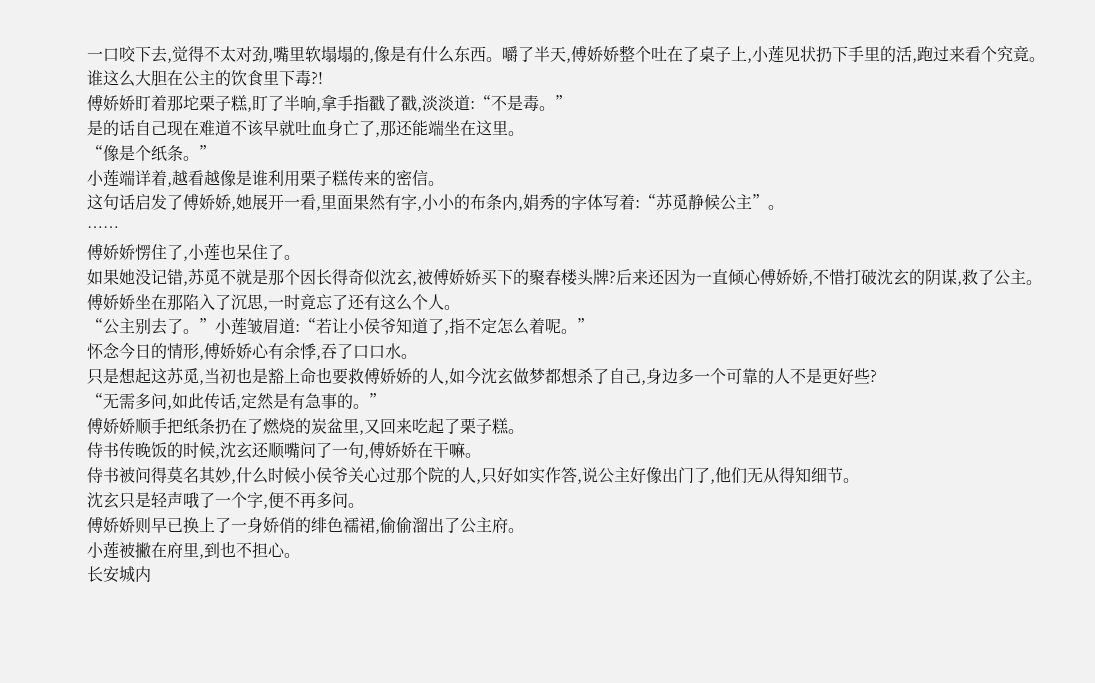一口咬下去,觉得不太对劲,嘴里软塌塌的,像是有什么东西。嚼了半天,傅娇娇整个吐在了桌子上,小莲见状扔下手里的活,跑过来看个究竟。
谁这么大胆在公主的饮食里下毒?!
傅娇娇盯着那坨栗子糕,盯了半晌,拿手指戳了戳,淡淡道:“不是毒。”
是的话自己现在难道不该早就吐血身亡了,那还能端坐在这里。
“像是个纸条。”
小莲端详着,越看越像是谁利用栗子糕传来的密信。
这句话启发了傅娇娇,她展开一看,里面果然有字,小小的布条内,娟秀的字体写着:“苏觅静候公主”。
……
傅娇娇愣住了,小莲也呆住了。
如果她没记错,苏觅不就是那个因长得奇似沈玄,被傅娇娇买下的聚春楼头牌?后来还因为一直倾心傅娇娇,不惜打破沈玄的阴谋,救了公主。
傅娇娇坐在那陷入了沉思,一时竟忘了还有这么个人。
“公主别去了。”小莲皱眉道:“若让小侯爷知道了,指不定怎么着呢。”
怀念今日的情形,傅娇娇心有余悸,吞了口口水。
只是想起这苏觅,当初也是豁上命也要救傅娇娇的人,如今沈玄做梦都想杀了自己,身边多一个可靠的人不是更好些?
“无需多问,如此传话,定然是有急事的。”
傅娇娇顺手把纸条扔在了燃烧的炭盆里,又回来吃起了栗子糕。
侍书传晚饭的时候,沈玄还顺嘴问了一句,傅娇娇在干嘛。
侍书被问得莫名其妙,什么时候小侯爷关心过那个院的人,只好如实作答,说公主好像出门了,他们无从得知细节。
沈玄只是轻声哦了一个字,便不再多问。
傅娇娇则早已换上了一身娇俏的绯色襦裙,偷偷溜出了公主府。
小莲被撇在府里,到也不担心。
长安城内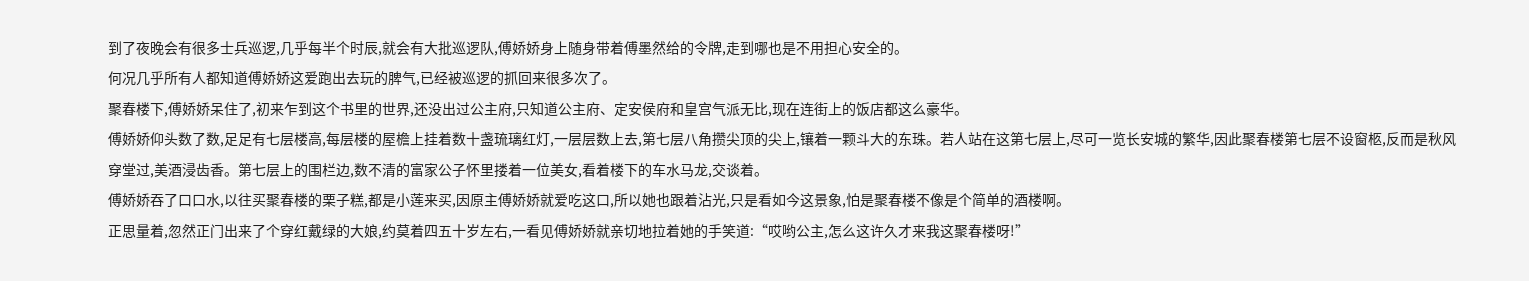到了夜晚会有很多士兵巡逻,几乎每半个时辰,就会有大批巡逻队,傅娇娇身上随身带着傅墨然给的令牌,走到哪也是不用担心安全的。
何况几乎所有人都知道傅娇娇这爱跑出去玩的脾气,已经被巡逻的抓回来很多次了。
聚春楼下,傅娇娇呆住了,初来乍到这个书里的世界,还没出过公主府,只知道公主府、定安侯府和皇宫气派无比,现在连街上的饭店都这么豪华。
傅娇娇仰头数了数,足足有七层楼高,每层楼的屋檐上挂着数十盏琉璃红灯,一层层数上去,第七层八角攒尖顶的尖上,镶着一颗斗大的东珠。若人站在这第七层上,尽可一览长安城的繁华,因此聚春楼第七层不设窗柩,反而是秋风穿堂过,美酒浸齿香。第七层上的围栏边,数不清的富家公子怀里搂着一位美女,看着楼下的车水马龙,交谈着。
傅娇娇吞了口口水,以往买聚春楼的栗子糕,都是小莲来买,因原主傅娇娇就爱吃这口,所以她也跟着沾光,只是看如今这景象,怕是聚春楼不像是个简单的酒楼啊。
正思量着,忽然正门出来了个穿红戴绿的大娘,约莫着四五十岁左右,一看见傅娇娇就亲切地拉着她的手笑道:“哎哟公主,怎么这许久才来我这聚春楼呀!”